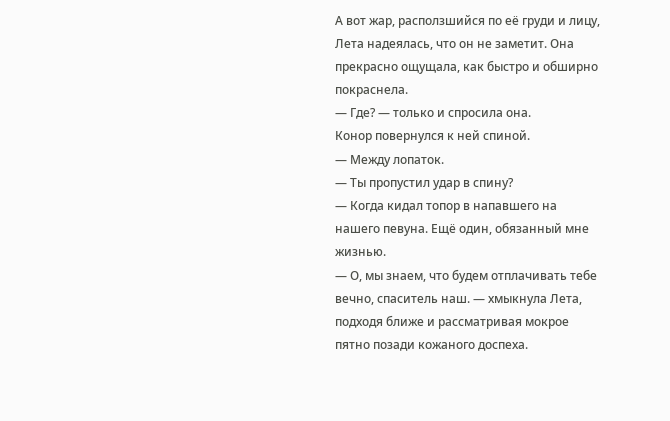А вот жар, расползшийся по её груди и лицу, Лета надеялась, что он не заметит. Она прекрасно ощущала, как быстро и обширно покраснела.
— Где? — только и спросила она.
Конор повернулся к ней спиной.
— Между лопаток.
— Ты пропустил удар в спину?
— Когда кидал топор в напавшего на нашего певуна. Ещё один, обязанный мне жизнью.
— О, мы знаем, что будем отплачивать тебе вечно, спаситель наш. — хмыкнула Лета, подходя ближе и рассматривая мокрое пятно позади кожаного доспеха.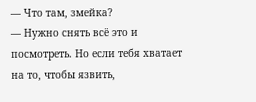— Что там, змейка?
— Нужно снять всё это и посмотреть. Но если тебя хватает на то, чтобы язвить,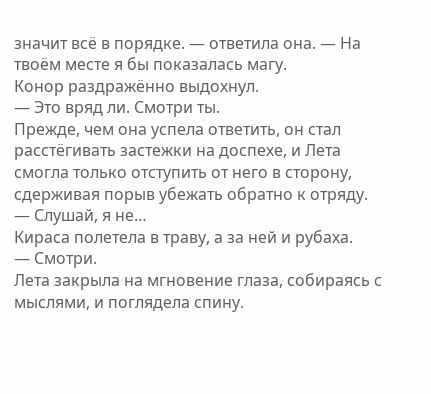значит всё в порядке. — ответила она. — На твоём месте я бы показалась магу.
Конор раздражённо выдохнул.
— Это вряд ли. Смотри ты.
Прежде, чем она успела ответить, он стал расстёгивать застежки на доспехе, и Лета смогла только отступить от него в сторону, сдерживая порыв убежать обратно к отряду.
— Слушай, я не…
Кираса полетела в траву, а за ней и рубаха.
— Смотри.
Лета закрыла на мгновение глаза, собираясь с мыслями, и поглядела спину.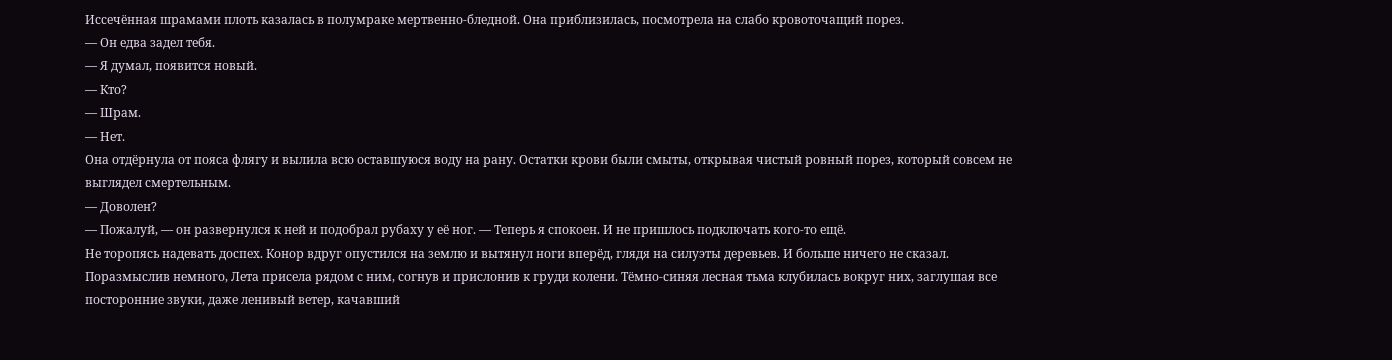Иссечённая шрамами плоть казалась в полумраке мертвенно-бледной. Она приблизилась, посмотрела на слабо кровоточащий порез.
— Он едва задел тебя.
— Я думал, появится новый.
— Кто?
— Шрам.
— Нет.
Она отдёрнула от пояса флягу и вылила всю оставшуюся воду на рану. Остатки крови были смыты, открывая чистый ровный порез, который совсем не выглядел смертельным.
— Доволен?
— Пожалуй, — он развернулся к ней и подобрал рубаху у её ног. — Теперь я спокоен. И не пришлось подключать кого-то ещё.
Не торопясь надевать доспех. Конор вдруг опустился на землю и вытянул ноги вперёд, глядя на силуэты деревьев. И больше ничего не сказал. Поразмыслив немного, Лета присела рядом с ним, согнув и прислонив к груди колени. Тёмно-синяя лесная тьма клубилась вокруг них, заглушая все посторонние звуки, даже ленивый ветер, качавший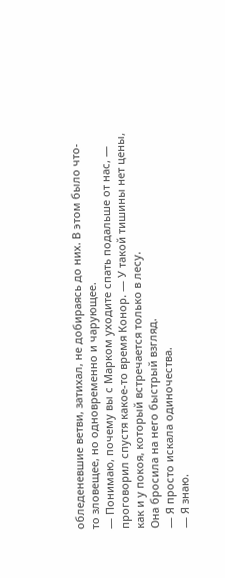обледеневшие ветви, затихал, не добираясь до них. В этом было что-то зловещее, но одновременно и чарующее.
— Понимаю, почему вы с Марком уходите спать подальше от нас, — проговорил спустя какое-то время Конор. — У такой тишины нет цены, как и у покоя, который встречается только в лесу.
Она бросила на него быстрый взгляд.
— Я просто искала одиночества.
— Я знаю.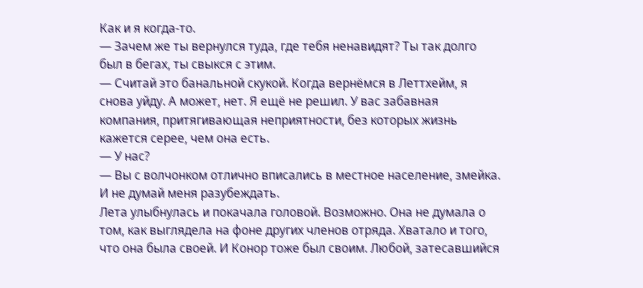Как и я когда-то.
— Зачем же ты вернулся туда, где тебя ненавидят? Ты так долго был в бегах, ты свыкся с этим.
— Считай это банальной скукой. Когда вернёмся в Леттхейм, я снова уйду. А может, нет. Я ещё не решил. У вас забавная компания, притягивающая неприятности, без которых жизнь кажется серее, чем она есть.
— У нас?
— Вы с волчонком отлично вписались в местное население, змейка. И не думай меня разубеждать.
Лета улыбнулась и покачала головой. Возможно. Она не думала о том, как выглядела на фоне других членов отряда. Хватало и того, что она была своей. И Конор тоже был своим. Любой, затесавшийся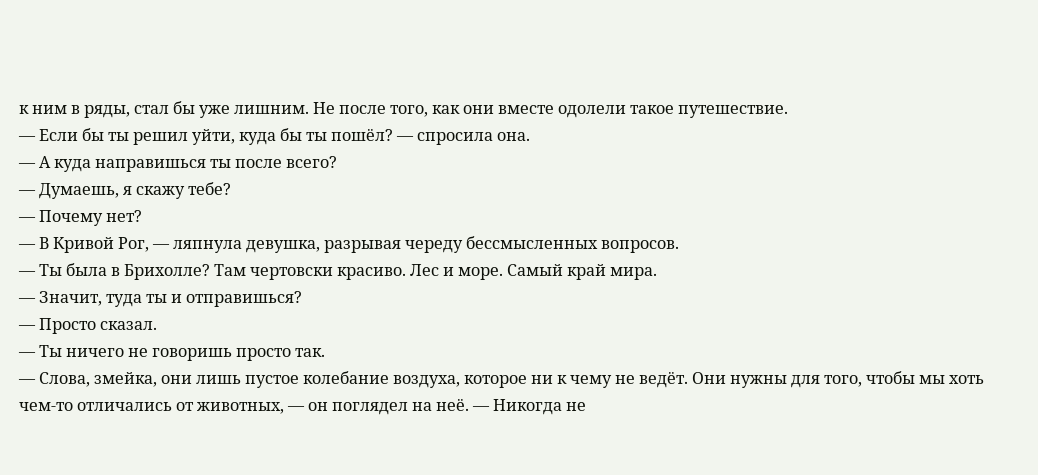к ним в ряды, стал бы уже лишним. Не после того, как они вместе одолели такое путешествие.
— Если бы ты решил уйти, куда бы ты пошёл? — спросила она.
— А куда направишься ты после всего?
— Думаешь, я скажу тебе?
— Почему нет?
— В Кривой Рог, — ляпнула девушка, разрывая череду бессмысленных вопросов.
— Ты была в Брихолле? Там чертовски красиво. Лес и море. Самый край мира.
— Значит, туда ты и отправишься?
— Просто сказал.
— Ты ничего не говоришь просто так.
— Слова, змейка, они лишь пустое колебание воздуха, которое ни к чему не ведёт. Они нужны для того, чтобы мы хоть чем-то отличались от животных, — он поглядел на неё. — Никогда не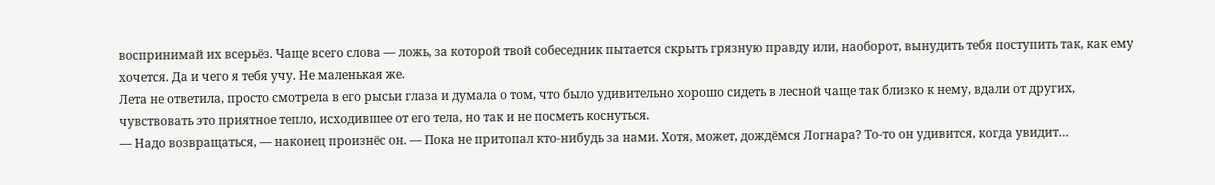воспринимай их всерьёз. Чаще всего слова — ложь, за которой твой собеседник пытается скрыть грязную правду или, наоборот, вынудить тебя поступить так, как ему хочется. Да и чего я тебя учу. Не маленькая же.
Лета не ответила, просто смотрела в его рысьи глаза и думала о том, что было удивительно хорошо сидеть в лесной чаще так близко к нему, вдали от других, чувствовать это приятное тепло, исходившее от его тела, но так и не посметь коснуться.
— Надо возвращаться, — наконец произнёс он. — Пока не притопал кто-нибудь за нами. Хотя, может, дождёмся Логнара? То-то он удивится, когда увидит…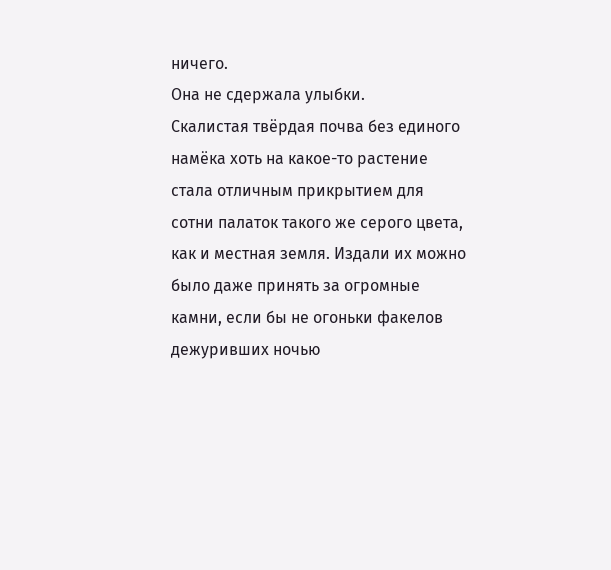ничего.
Она не сдержала улыбки.
Скалистая твёрдая почва без единого намёка хоть на какое-то растение стала отличным прикрытием для сотни палаток такого же серого цвета, как и местная земля. Издали их можно было даже принять за огромные камни, если бы не огоньки факелов дежуривших ночью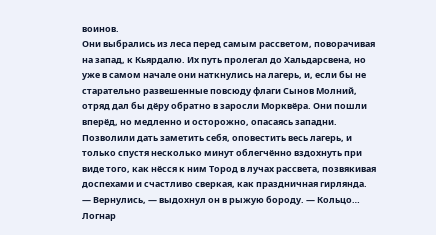воинов.
Они выбрались из леса перед самым рассветом, поворачивая на запад, к Кьярдалю. Их путь пролегал до Хальдарсвена, но уже в самом начале они наткнулись на лагерь, и, если бы не старательно развешенные повсюду флаги Сынов Молний, отряд дал бы дёру обратно в заросли Морквёра. Они пошли вперёд, но медленно и осторожно, опасаясь западни. Позволили дать заметить себя, оповестить весь лагерь, и только спустя несколько минут облегчённо вздохнуть при виде того, как нёсся к ним Тород в лучах рассвета, позвякивая доспехами и счастливо сверкая, как праздничная гирлянда.
— Вернулись, — выдохнул он в рыжую бороду. — Кольцо…
Логнар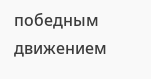победным движением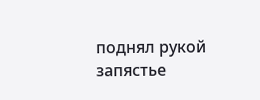поднял рукой запястье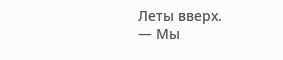Леты вверх.
— Мы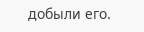добыли его.